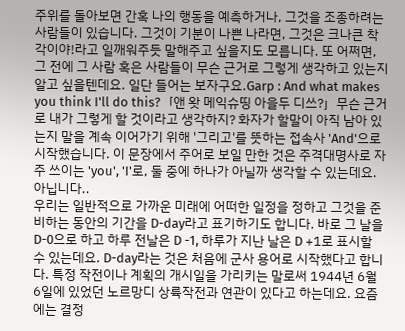주위를 돌아보면 간혹 나의 행동을 예측하거나, 그것을 조종하려는 사람들이 있습니다. 그것이 기분이 나쁜 나라면, 그것은 크나큰 착각이야!라고 일깨워주듯 말해주고 싶을지도 모릅니다. 또 어쩌면, 그 전에 그 사람 혹은 사람들이 무슨 근거로 그렇게 생각하고 있는지 알고 싶을텐데요. 일단 들어는 보자구요.Garp : And what makes you think I'll do this?「앤 왓 메익슈띵 아을두 디쓰?」무슨 근거로 내가 그렇게 할 것이라고 생각하지? 화자가 할말이 아직 남아 있는지 말을 계속 이어가기 위해 '그리고'를 뜻하는 접속사 'And'으로 시작했습니다. 이 문장에서 주어로 보일 만한 것은 주격대명사로 자주 쓰이는 'you', 'I'로, 둘 중에 하나가 아닐까 생각할 수 있는데요. 아닙니다..
우리는 일반적으로 가까운 미래에 어떠한 일정을 정하고 그것을 준비하는 동안의 기간을 D-day라고 표기하기도 합니다. 바로 그 날을 D-0으로 하고 하루 전날은 D -1, 하루가 지난 날은 D +1로 표시할 수 있는데요. D-day라는 것은 처음에 군사 용어로 시작했다고 합니다. 특정 작전이나 계획의 개시일을 가리키는 말로써 1944년 6월 6일에 있었던 노르망디 상륙작전과 연관이 있다고 하는데요. 요즘에는 결정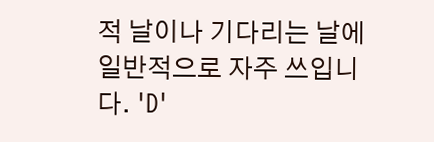적 날이나 기다리는 날에 일반적으로 자주 쓰입니다. 'D'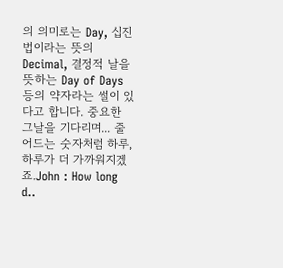의 의미로는 Day, 십진법이라는 뜻의 Decimal, 결정적 날을 뜻하는 Day of Days 등의 약자라는 썰이 있다고 합니다. 중요한 그날을 기다리며... 줄어드는 숫자처럼 하루, 하루가 더 가까워지겠죠.John : How long d..